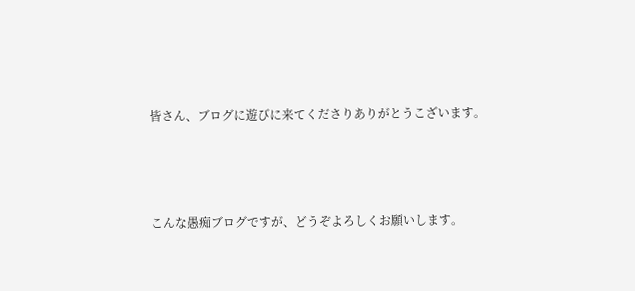皆さん、ブログに遊びに来てくださりありがとうこざいます。



こんな愚痴ブログですが、どうぞよろしくお願いします。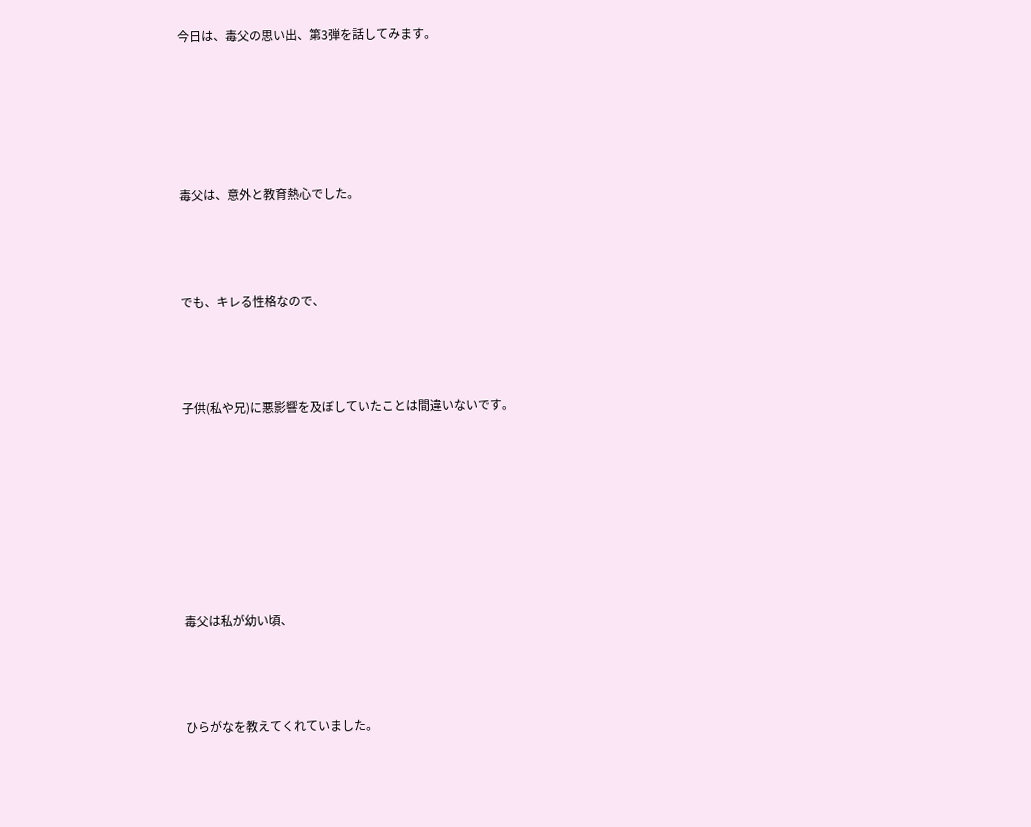今日は、毒父の思い出、第3弾を話してみます。





毒父は、意外と教育熱心でした。



でも、キレる性格なので、



子供(私や兄)に悪影響を及ぼしていたことは間違いないです。







毒父は私が幼い頃、



ひらがなを教えてくれていました。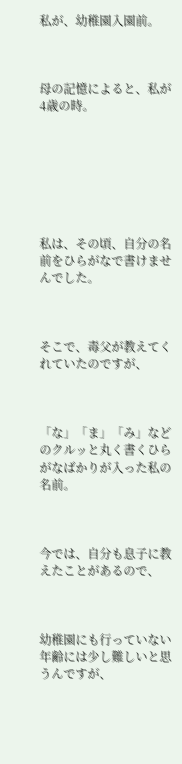私が、幼稚園入園前。



母の記憶によると、私が4歳の時。







私は、その頃、自分の名前をひらがなで書けませんでした。



そこで、毒父が教えてくれていたのですが、



「な」「ま」「み」などのクルッと丸く書くひらがなばかりが入った私の名前。



今では、自分も息子に教えたことがあるので、



幼稚園にも行っていない年齢には少し難しいと思うんですが、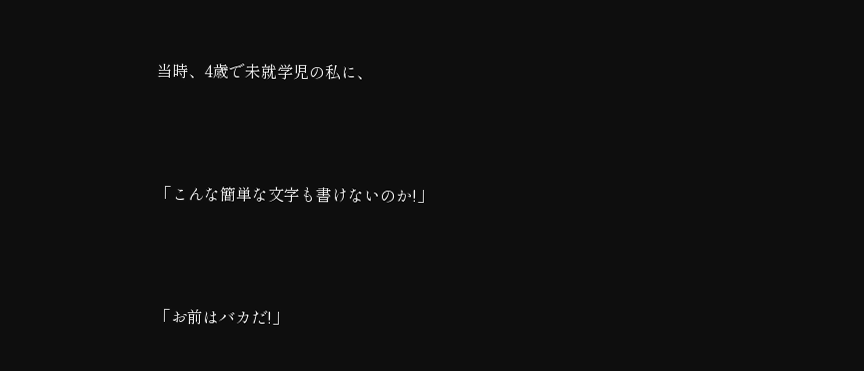当時、4歳で未就学児の私に、



「こんな簡単な文字も書けないのか!」



「お前はバカだ!」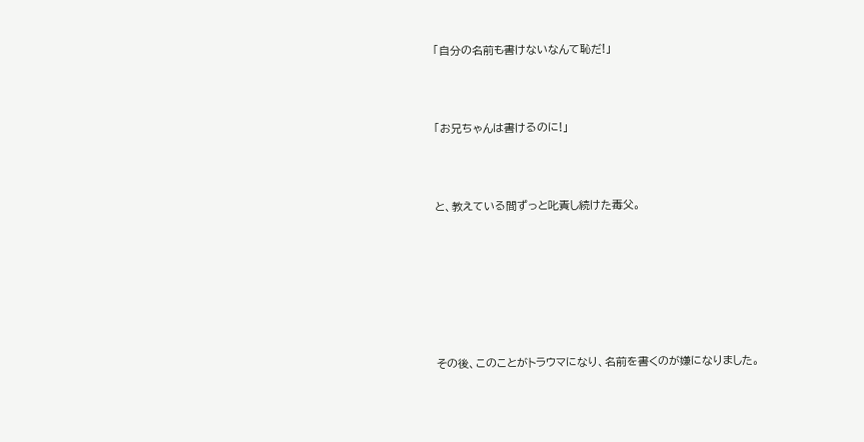「自分の名前も書けないなんて恥だ!」



「お兄ちゃんは書けるのに!」



と、教えている間ずっと叱責し続けた毒父。







その後、このことがトラウマになり、名前を書くのが嫌になりました。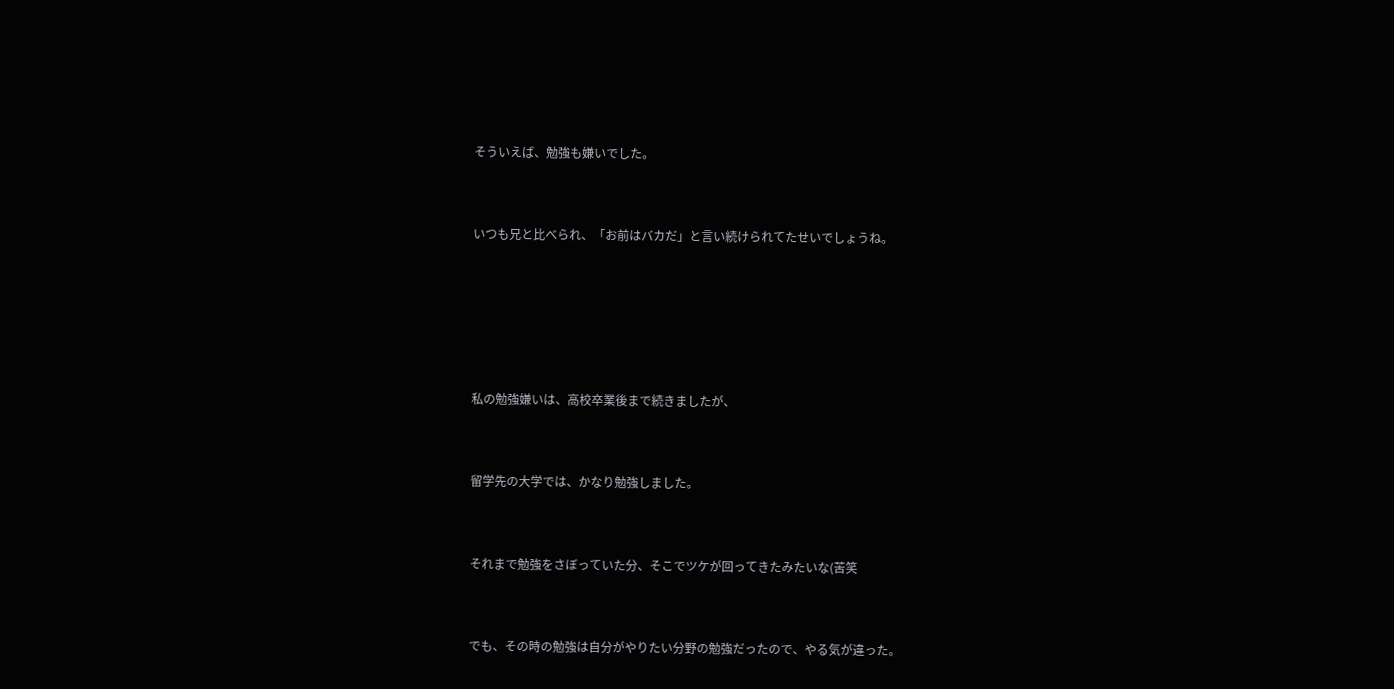そういえば、勉強も嫌いでした。



いつも兄と比べられ、「お前はバカだ」と言い続けられてたせいでしょうね。







私の勉強嫌いは、高校卒業後まで続きましたが、



留学先の大学では、かなり勉強しました。



それまで勉強をさぼっていた分、そこでツケが回ってきたみたいな(苦笑



でも、その時の勉強は自分がやりたい分野の勉強だったので、やる気が違った。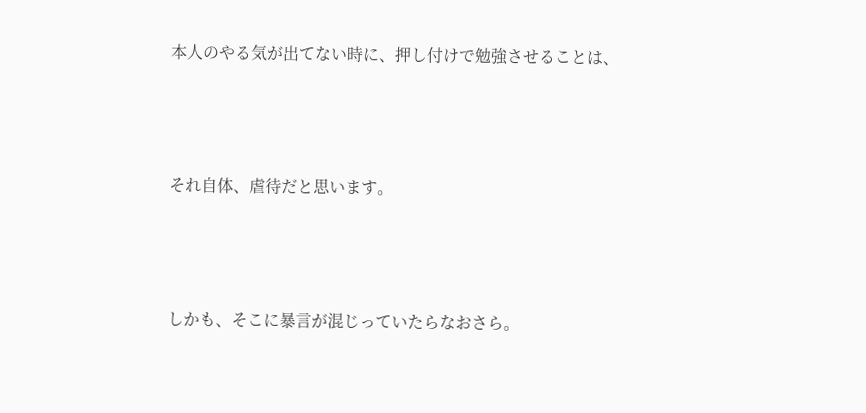本人のやる気が出てない時に、押し付けで勉強させることは、



それ自体、虐待だと思います。



しかも、そこに暴言が混じっていたらなおさら。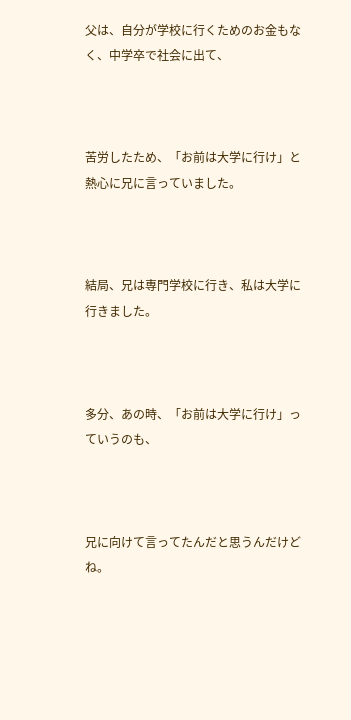父は、自分が学校に行くためのお金もなく、中学卒で社会に出て、



苦労したため、「お前は大学に行け」と熱心に兄に言っていました。



結局、兄は専門学校に行き、私は大学に行きました。



多分、あの時、「お前は大学に行け」っていうのも、



兄に向けて言ってたんだと思うんだけどね。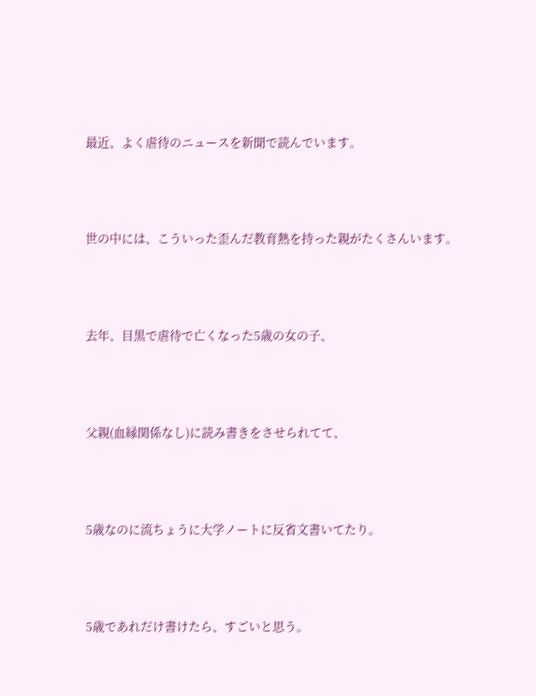最近、よく虐待のニュースを新聞で読んでいます。



世の中には、こういった歪んだ教育熱を持った親がたくさんいます。



去年、目黒で虐待で亡くなった5歳の女の子、



父親(血縁関係なし)に読み書きをさせられてて、



5歳なのに流ちょうに大学ノートに反省文書いてたり。



5歳であれだけ書けたら、すごいと思う。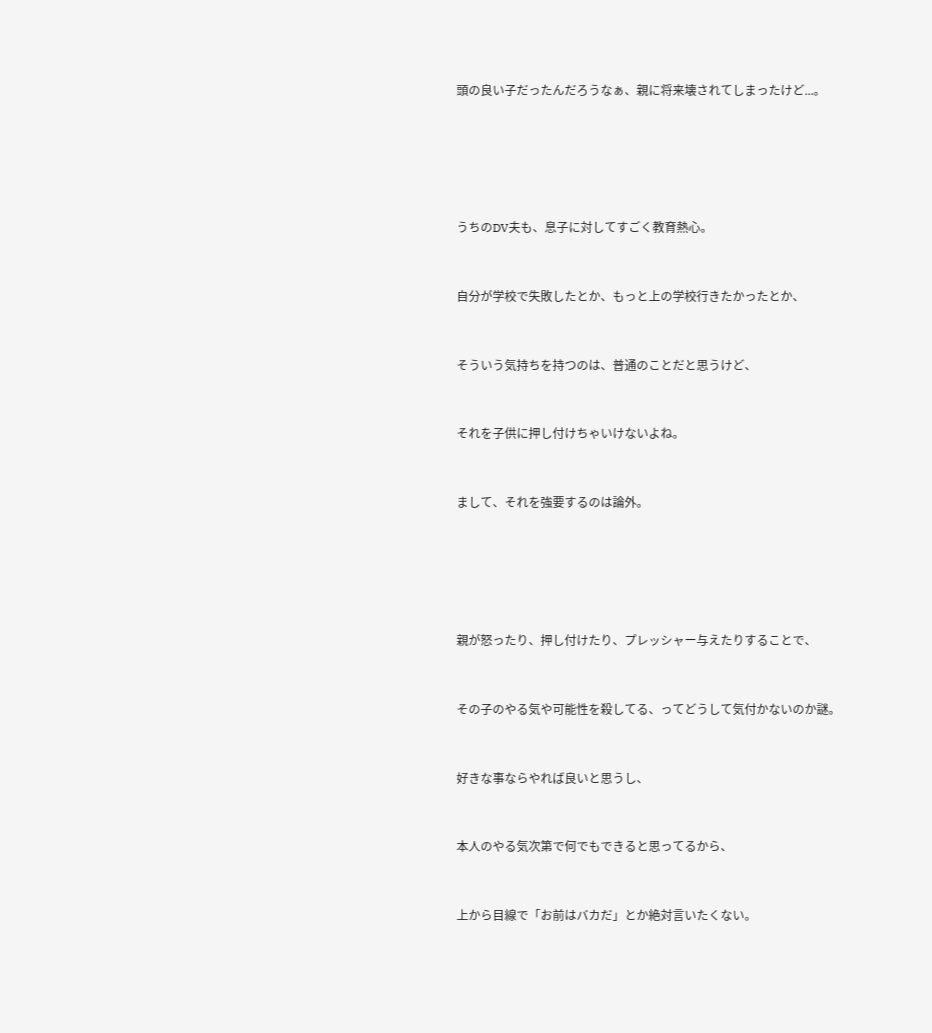頭の良い子だったんだろうなぁ、親に将来壊されてしまったけど...。







うちのDV夫も、息子に対してすごく教育熱心。



自分が学校で失敗したとか、もっと上の学校行きたかったとか、



そういう気持ちを持つのは、普通のことだと思うけど、



それを子供に押し付けちゃいけないよね。



まして、それを強要するのは論外。







親が怒ったり、押し付けたり、プレッシャー与えたりすることで、



その子のやる気や可能性を殺してる、ってどうして気付かないのか謎。



好きな事ならやれば良いと思うし、



本人のやる気次第で何でもできると思ってるから、



上から目線で「お前はバカだ」とか絶対言いたくない。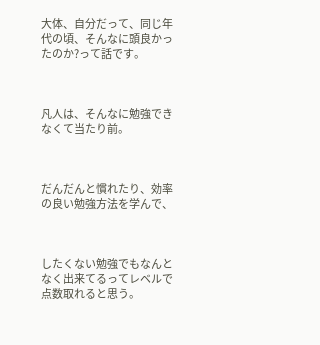大体、自分だって、同じ年代の頃、そんなに頭良かったのか?って話です。



凡人は、そんなに勉強できなくて当たり前。



だんだんと慣れたり、効率の良い勉強方法を学んで、



したくない勉強でもなんとなく出来てるってレベルで点数取れると思う。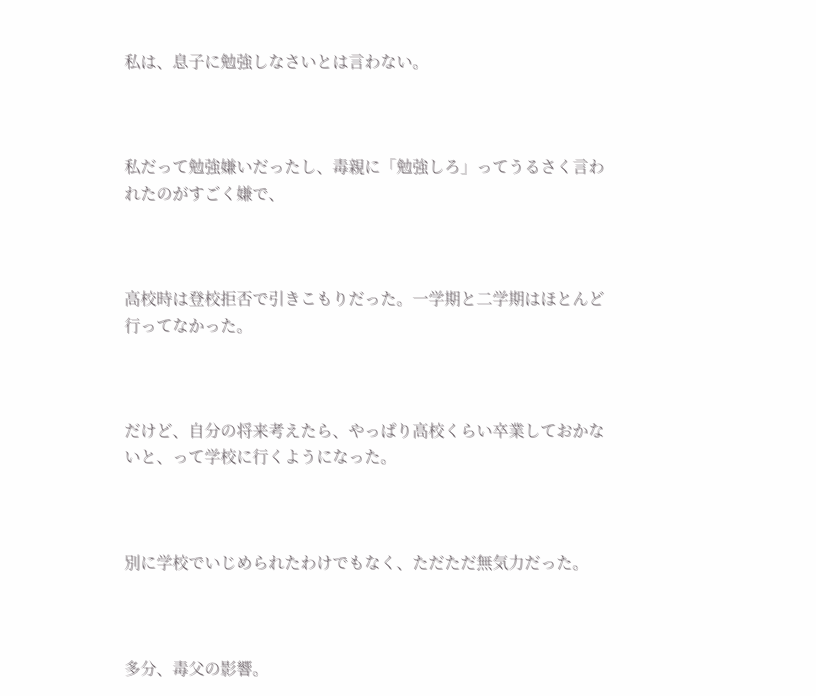私は、息子に勉強しなさいとは言わない。



私だって勉強嫌いだったし、毒親に「勉強しろ」ってうるさく言われたのがすごく嫌で、



高校時は登校拒否で引きこもりだった。一学期と二学期はほとんど行ってなかった。



だけど、自分の将来考えたら、やっぱり高校くらい卒業しておかないと、って学校に行くようになった。



別に学校でいじめられたわけでもなく、ただただ無気力だった。



多分、毒父の影響。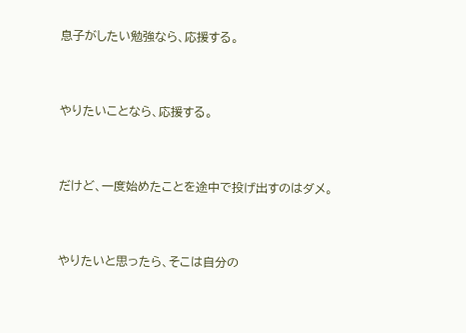息子がしたい勉強なら、応援する。



やりたいことなら、応援する。



だけど、一度始めたことを途中で投げ出すのはダメ。



やりたいと思ったら、そこは自分の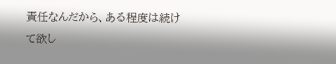責任なんだから、ある程度は続けて欲し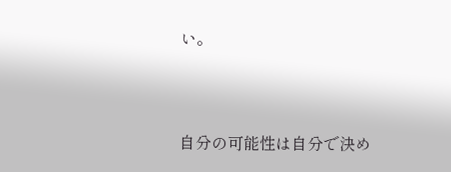い。



自分の可能性は自分で決め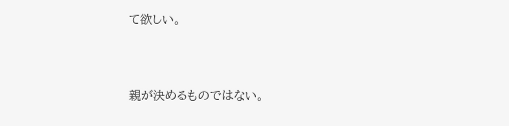て欲しい。



親が決めるものではない。